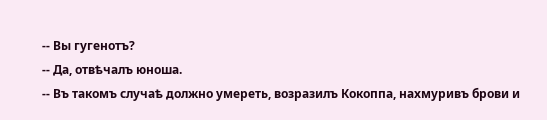-- Вы гугенотъ?
-- Да, отвѣчалъ юноша.
-- Въ такомъ случаѣ должно умереть, возразилъ Кокоппа, нахмуривъ брови и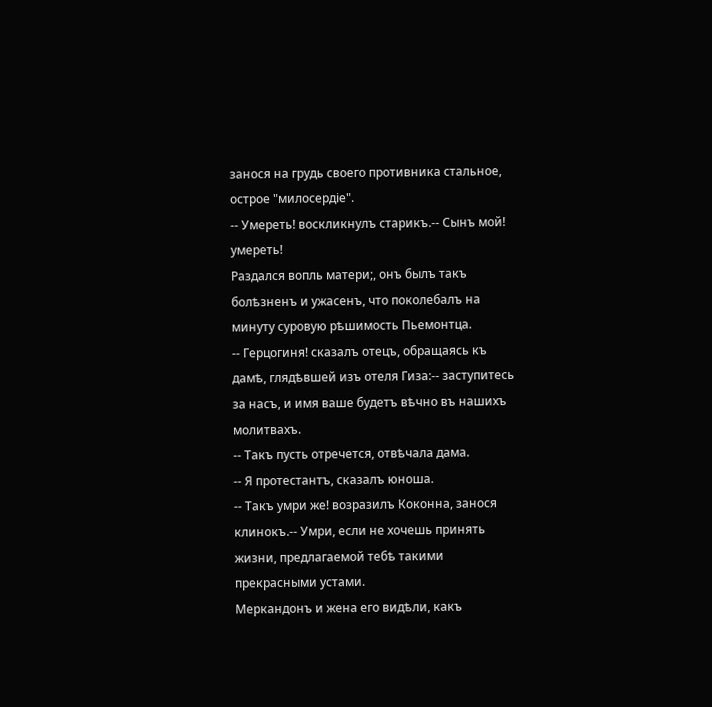занося на грудь своего противника стальное, острое "милосердіе".
-- Умереть! воскликнулъ старикъ.-- Сынъ мой! умереть!
Раздался вопль матери;, онъ былъ такъ болѣзненъ и ужасенъ, что поколебалъ на минуту суровую рѣшимость Пьемонтца.
-- Герцогиня! сказалъ отецъ, обращаясь къ дамѣ, глядѣвшей изъ отеля Гиза:-- заступитесь за насъ, и имя ваше будетъ вѣчно въ нашихъ молитвахъ.
-- Такъ пусть отречется, отвѣчала дама.
-- Я протестантъ, сказалъ юноша.
-- Такъ умри же! возразилъ Коконна, занося клинокъ.-- Умри, если не хочешь принять жизни, предлагаемой тебѣ такими прекрасными устами.
Меркандонъ и жена его видѣли, какъ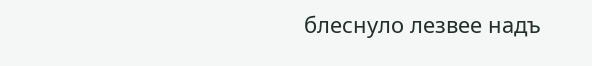блеснуло лезвее надъ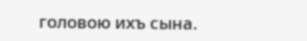головою ихъ сына.